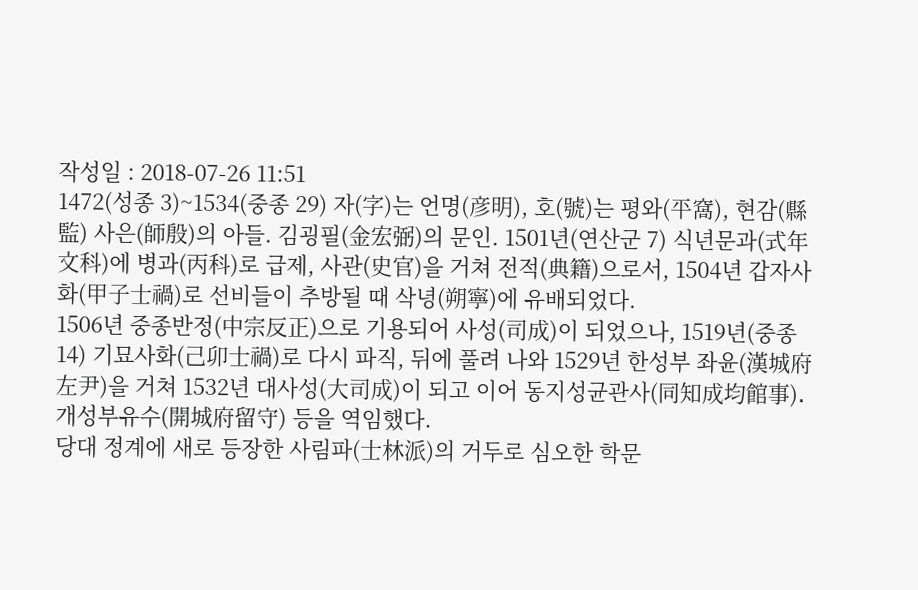작성일 : 2018-07-26 11:51
1472(성종 3)~1534(중종 29) 자(字)는 언명(彦明), 호(號)는 평와(平窩), 현감(縣監) 사은(師殷)의 아들. 김굉필(金宏弼)의 문인. 1501년(연산군 7) 식년문과(式年文科)에 병과(丙科)로 급제, 사관(史官)을 거쳐 전적(典籍)으로서, 1504년 갑자사화(甲子士禍)로 선비들이 추방될 때 삭녕(朔寧)에 유배되었다.
1506년 중종반정(中宗反正)으로 기용되어 사성(司成)이 되었으나, 1519년(중종 14) 기묘사화(己卯士禍)로 다시 파직, 뒤에 풀려 나와 1529년 한성부 좌윤(漢城府左尹)을 거쳐 1532년 대사성(大司成)이 되고 이어 동지성균관사(同知成均館事)․개성부유수(開城府留守) 등을 역임했다.
당대 정계에 새로 등장한 사림파(士林派)의 거두로 심오한 학문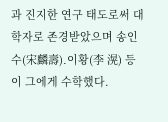과 진지한 연구 태도로써 대학자로 존경받았으며 송인수(宋麟壽)․이황(李 滉) 등이 그에게 수학했다.